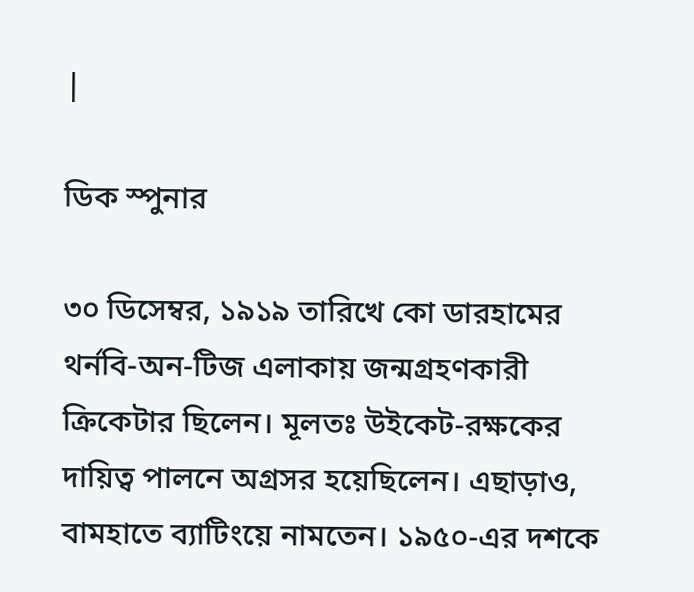|

ডিক স্পুনার

৩০ ডিসেম্বর, ১৯১৯ তারিখে কো ডারহামের থর্নবি-অন-টিজ এলাকায় জন্মগ্রহণকারী ক্রিকেটার ছিলেন। মূলতঃ উইকেট-রক্ষকের দায়িত্ব পালনে অগ্রসর হয়েছিলেন। এছাড়াও, বামহাতে ব্যাটিংয়ে নামতেন। ১৯৫০-এর দশকে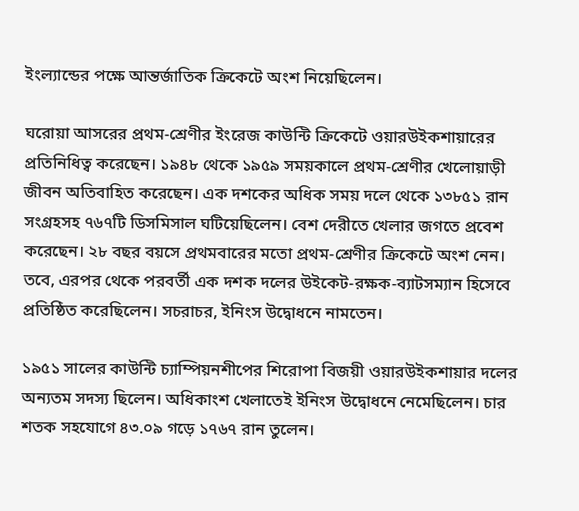ইংল্যান্ডের পক্ষে আন্তর্জাতিক ক্রিকেটে অংশ নিয়েছিলেন।

ঘরোয়া আসরের প্রথম-শ্রেণীর ইংরেজ কাউন্টি ক্রিকেটে ওয়ারউইকশায়ারের প্রতিনিধিত্ব করেছেন। ১৯৪৮ থেকে ১৯৫৯ সময়কালে প্রথম-শ্রেণীর খেলোয়াড়ী জীবন অতিবাহিত করেছেন। এক দশকের অধিক সময় দলে থেকে ১৩৮৫১ রান সংগ্রহসহ ৭৬৭টি ডিসমিসাল ঘটিয়েছিলেন। বেশ দেরীতে খেলার জগতে প্রবেশ করেছেন। ২৮ বছর বয়সে প্রথমবারের মতো প্রথম-শ্রেণীর ক্রিকেটে অংশ নেন। তবে, এরপর থেকে পরবর্তী এক দশক দলের উইকেট-রক্ষক-ব্যাটসম্যান হিসেবে প্রতিষ্ঠিত করেছিলেন। সচরাচর, ইনিংস উদ্বোধনে নামতেন।

১৯৫১ সালের কাউন্টি চ্যাম্পিয়নশীপের শিরোপা বিজয়ী ওয়ারউইকশায়ার দলের অন্যতম সদস্য ছিলেন। অধিকাংশ খেলাতেই ইনিংস উদ্বোধনে নেমেছিলেন। চার শতক সহযোগে ৪৩.০৯ গড়ে ১৭৬৭ রান তুলেন।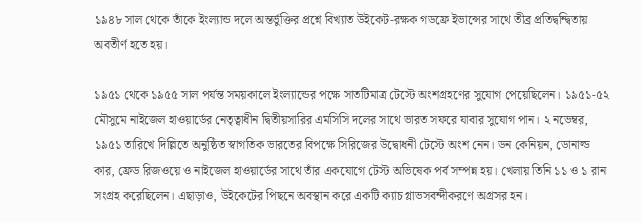১৯৪৮ সাল থেকে তাঁকে ইংল্যান্ড দলে অন্তর্ভুক্তির প্রশ্নে বিখ্যাত উইকেট-রক্ষক গডফ্রে ইভান্সের সাথে তীব্র প্রতিদ্বন্দ্বিতায় অবতীর্ণ হতে হয়।

১৯৫১ থেকে ১৯৫৫ সাল পর্যন্ত সময়কালে ইংল্যান্ডের পক্ষে সাতটিমাত্র টেস্টে অংশগ্রহণের সুযোগ পেয়েছিলেন। ১৯৫১-৫২ মৌসুমে নাইজেল হাওয়ার্ডের নেতৃত্বাধীন দ্বিতীয়সারির এমসিসি দলের সাথে ভারত সফরে যাবার সুযোগ পান। ২ নভেম্বর, ১৯৫১ তারিখে দিল্লিতে অনুষ্ঠিত স্বাগতিক ভারতের বিপক্ষে সিরিজের উদ্বোধনী টেস্টে অংশ নেন। ডন কেনিয়ন, ডোনাল্ড কার, ফ্রেড রিজওয়ে ও নাইজেল হাওয়ার্ডের সাথে তাঁর একযোগে টেস্ট অভিষেক পর্ব সম্পন্ন হয়। খেলায় তিনি ১১ ও ১ রান সংগ্রহ করেছিলেন। এছাড়াও, উইকেটের পিছনে অবস্থান করে একটি ক্যাচ গ্লাভসবন্দীকরণে অগ্রসর হন।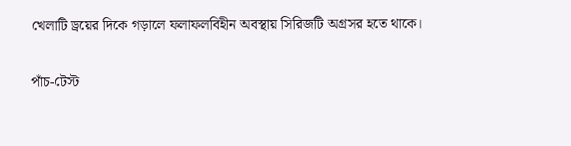খেলাটি ড্রয়ের দিকে গড়ালে ফলাফলবিহীন অবস্থায় সিরিজটি অগ্রসর হতে থাকে।

পাঁচ-টেস্ট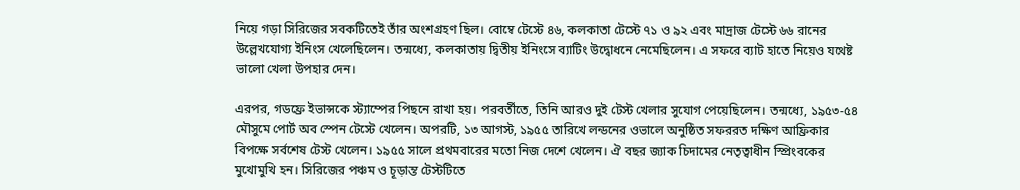নিয়ে গড়া সিরিজের সবকটিতেই তাঁর অংশগ্রহণ ছিল। বোম্বে টেস্টে ৪৬, কলকাতা টেস্টে ৭১ ও ৯২ এবং মাদ্রাজ টেস্টে ৬৬ রানের উল্লেখযোগ্য ইনিংস খেলেছিলেন। তন্মধ্যে, কলকাতায় দ্বিতীয় ইনিংসে ব্যাটিং উদ্বোধনে নেমেছিলেন। এ সফরে ব্যাট হাতে নিয়েও যথেষ্ট ভালো খেলা উপহার দেন।

এরপর, গডফ্রে ইভান্সকে স্ট্যাম্পের পিছনে রাখা হয়। পরবর্তীতে, তিনি আরও দুই টেস্ট খেলার সুযোগ পেয়েছিলেন। তন্মধ্যে, ১৯৫৩-৫৪ মৌসুমে পোর্ট অব স্পেন টেস্টে খেলেন। অপরটি, ১৩ আগস্ট, ১৯৫৫ তারিখে লন্ডনের ওভালে অনুষ্ঠিত সফররত দক্ষিণ আফ্রিকার বিপক্ষে সর্বশেষ টেস্ট খেলেন। ১৯৫৫ সালে প্রথমবারের মতো নিজ দেশে খেলেন। ঐ বছর জ্যাক চিদামের নেতৃত্বাধীন স্প্রিংবকের মুখোমুখি হন। সিরিজের পঞ্চম ও চূড়ান্ত টেস্টটিতে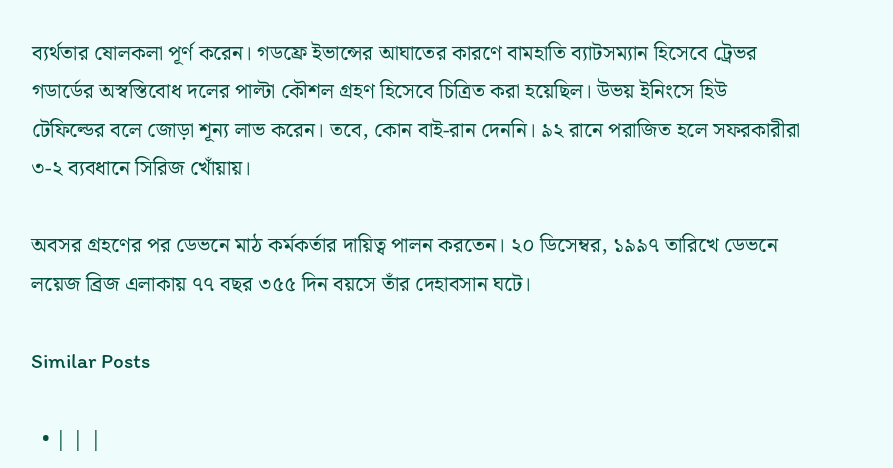ব্যর্থতার ষোলকলা পূর্ণ করেন। গডফ্রে ইভান্সের আঘাতের কারণে বামহাতি ব্যাটসম্যান হিসেবে ট্রেভর গডার্ডের অস্বস্তিবোধ দলের পাল্টা কৌশল গ্রহণ হিসেবে চিত্রিত করা হয়েছিল। উভয় ইনিংসে হিউ টেফিল্ডের বলে জোড়া শূন্য লাভ করেন। তবে, কোন বাই-রান দেননি। ৯২ রানে পরাজিত হলে সফরকারীরা ৩-২ ব্যবধানে সিরিজ খোঁয়ায়।

অবসর গ্রহণের পর ডেভনে মাঠ কর্মকর্তার দায়িত্ব পালন করতেন। ২০ ডিসেম্বর, ১৯৯৭ তারিখে ডেভনে লয়েজ ব্রিজ এলাকায় ৭৭ বছর ৩৫৫ দিন বয়সে তাঁর দেহাবসান ঘটে।

Similar Posts

  • | | |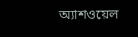অ্যাশওয়েল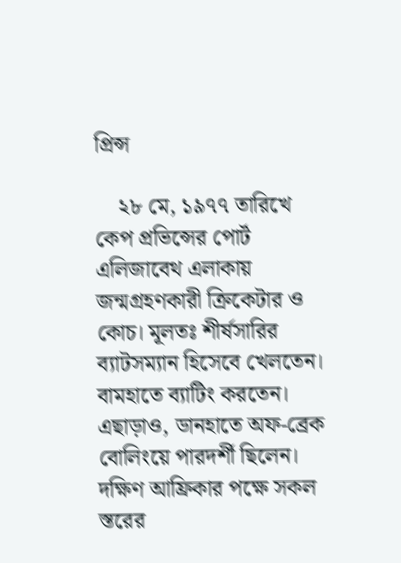প্রিন্স

    ২৮ মে, ১৯৭৭ তারিখে কেপ প্রভিন্সের পোর্ট এলিজাবেথ এলাকায় জন্মগ্রহণকারী ক্রিকেটার ও কোচ। মূলতঃ শীর্ষসারির ব্যাটসম্যান হিসেবে খেলতেন। বামহাতে ব্যাটিং করতেন। এছাড়াও, ডানহাতে অফ-ব্রেক বোলিংয়ে পারদর্শী ছিলেন। দক্ষিণ আফ্রিকার পক্ষে সকল স্তরের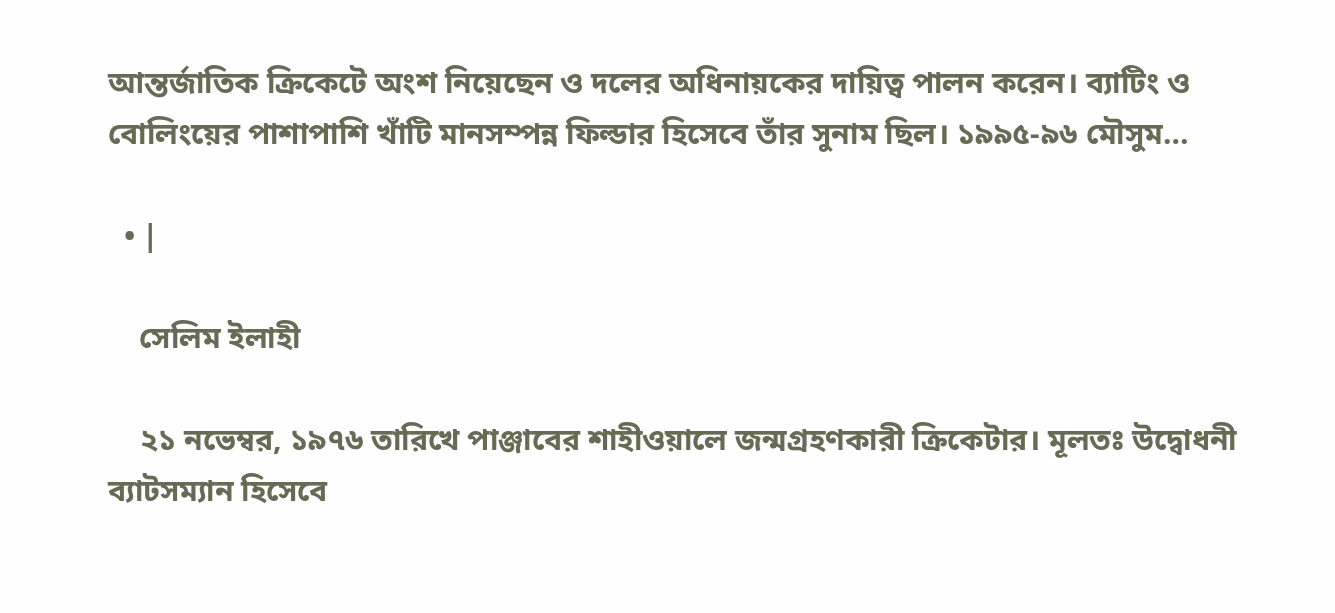আন্তর্জাতিক ক্রিকেটে অংশ নিয়েছেন ও দলের অধিনায়কের দায়িত্ব পালন করেন। ব্যাটিং ও বোলিংয়ের পাশাপাশি খাঁটি মানসম্পন্ন ফিল্ডার হিসেবে তাঁর সুনাম ছিল। ১৯৯৫-৯৬ মৌসুম…

  • |

    সেলিম ইলাহী

    ২১ নভেম্বর, ১৯৭৬ তারিখে পাঞ্জাবের শাহীওয়ালে জন্মগ্রহণকারী ক্রিকেটার। মূলতঃ উদ্বোধনী ব্যাটসম্যান হিসেবে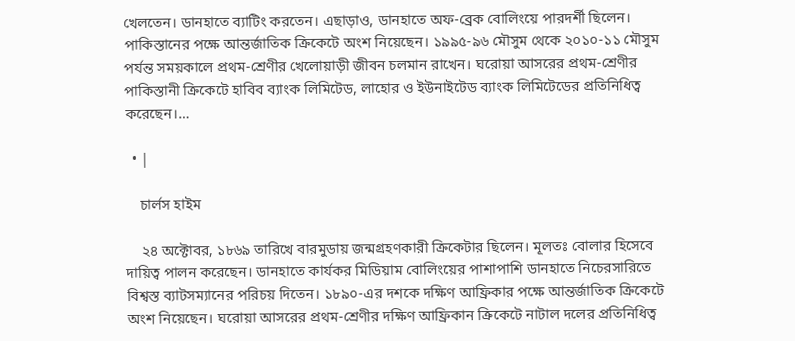খেলতেন। ডানহাতে ব্যাটিং করতেন। এছাড়াও, ডানহাতে অফ-ব্রেক বোলিংয়ে পারদর্শী ছিলেন। পাকিস্তানের পক্ষে আন্তর্জাতিক ক্রিকেটে অংশ নিয়েছেন। ১৯৯৫-৯৬ মৌসুম থেকে ২০১০-১১ মৌসুম পর্যন্ত সময়কালে প্রথম-শ্রেণীর খেলোয়াড়ী জীবন চলমান রাখেন। ঘরোয়া আসরের প্রথম-শ্রেণীর পাকিস্তানী ক্রিকেটে হাবিব ব্যাংক লিমিটেড, লাহোর ও ইউনাইটেড ব্যাংক লিমিটেডের প্রতিনিধিত্ব করেছেন।…

  • |

    চার্লস হাইম

    ২৪ অক্টোবর, ১৮৬৯ তারিখে বারমুডায় জন্মগ্রহণকারী ক্রিকেটার ছিলেন। মূলতঃ বোলার হিসেবে দায়িত্ব পালন করেছেন। ডানহাতে কার্যকর মিডিয়াম বোলিংয়ের পাশাপাশি ডানহাতে নিচেরসারিতে বিশ্বস্ত ব্যাটসম্যানের পরিচয় দিতেন। ১৮৯০-এর দশকে দক্ষিণ আফ্রিকার পক্ষে আন্তর্জাতিক ক্রিকেটে অংশ নিয়েছেন। ঘরোয়া আসরের প্রথম-শ্রেণীর দক্ষিণ আফ্রিকান ক্রিকেটে নাটাল দলের প্রতিনিধিত্ব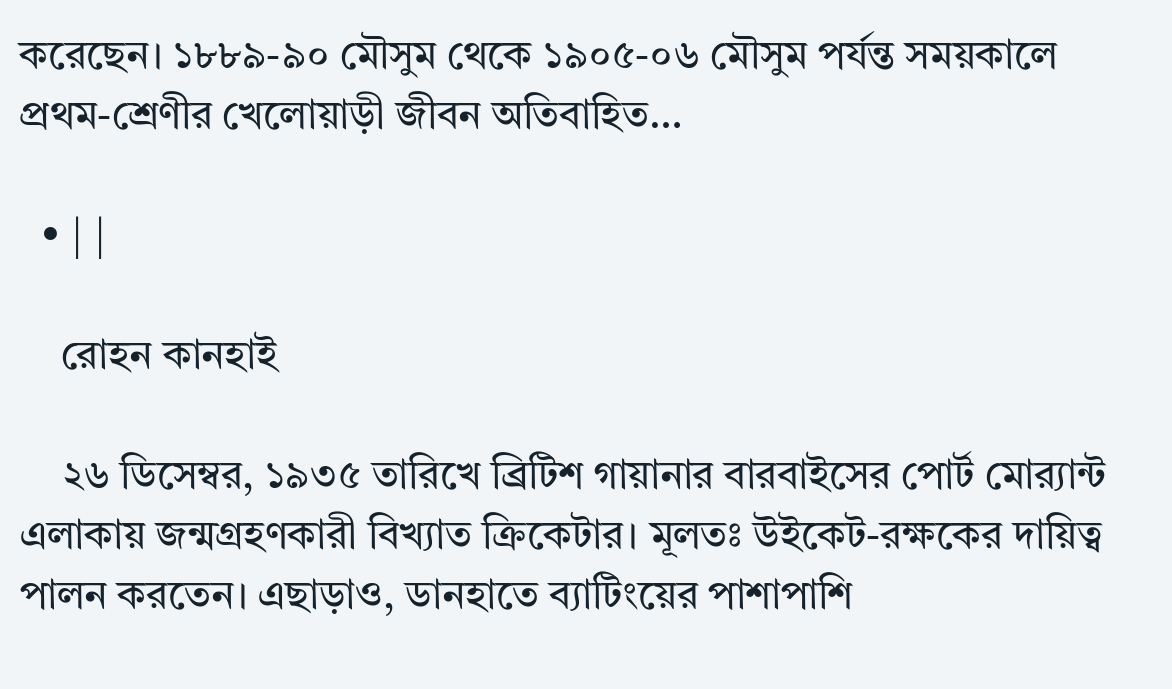করেছেন। ১৮৮৯-৯০ মৌসুম থেকে ১৯০৫-০৬ মৌসুম পর্যন্ত সময়কালে প্রথম-শ্রেণীর খেলোয়াড়ী জীবন অতিবাহিত…

  • | |

    রোহন কানহাই

    ২৬ ডিসেম্বর, ১৯৩৫ তারিখে ব্রিটিশ গায়ানার বারবাইসের পোর্ট মোর‍্যান্ট এলাকায় জন্মগ্রহণকারী বিখ্যাত ক্রিকেটার। মূলতঃ উইকেট-রক্ষকের দায়িত্ব পালন করতেন। এছাড়াও, ডানহাতে ব্যাটিংয়ের পাশাপাশি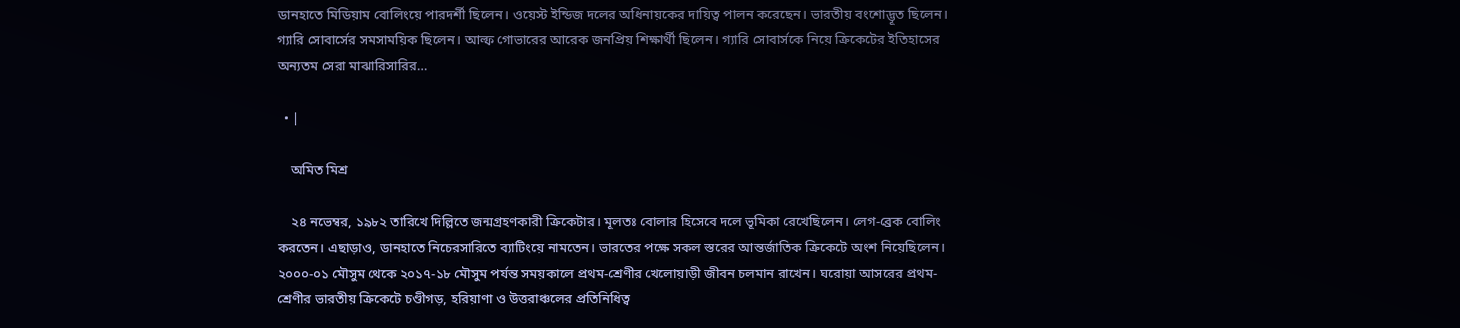ডানহাতে মিডিয়াম বোলিংয়ে পারদর্শী ছিলেন। ওয়েস্ট ইন্ডিজ দলের অধিনায়কের দায়িত্ব পালন করেছেন। ভারতীয় বংশোদ্ভূত ছিলেন। গ্যারি সোবার্সের সমসাময়িক ছিলেন। আল্ফ গোভারের আরেক জনপ্রিয় শিক্ষার্থী ছিলেন। গ্যারি সোবার্সকে নিয়ে ক্রিকেটের ইতিহাসের অন্যতম সেরা মাঝারিসারির…

  • |

    অমিত মিশ্র

    ২৪ নভেম্বর, ১৯৮২ তারিখে দিল্লিতে জন্মগ্রহণকারী ক্রিকেটার। মূলতঃ বোলার হিসেবে দলে ভূমিকা রেখেছিলেন। লেগ-ব্রেক বোলিং করতেন। এছাড়াও, ডানহাতে নিচেরসারিতে ব্যাটিংয়ে নামতেন। ভারতের পক্ষে সকল স্তরের আন্তর্জাতিক ক্রিকেটে অংশ নিয়েছিলেন। ২০০০-০১ মৌসুম থেকে ২০১৭-১৮ মৌসুম পর্যন্ত সময়কালে প্রথম-শ্রেণীর খেলোয়াড়ী জীবন চলমান রাখেন। ঘরোয়া আসরের প্রথম-শ্রেণীর ভারতীয় ক্রিকেটে চণ্ডীগড়, হরিয়াণা ও উত্তরাঞ্চলের প্রতিনিধিত্ব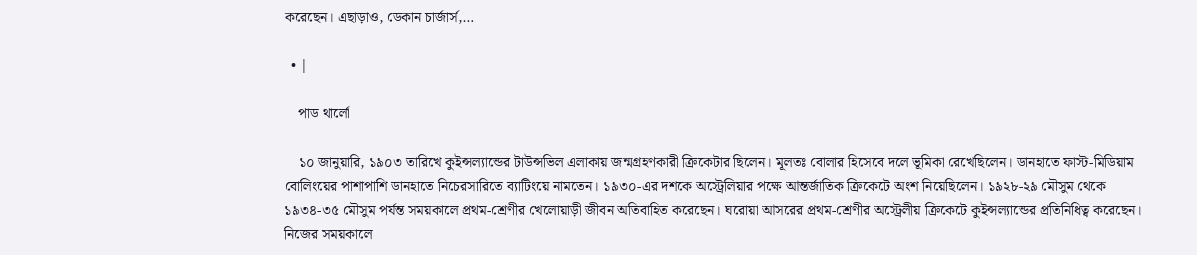করেছেন। এছাড়াও, ডেকান চার্জার্স,…

  • |

    পাড থার্লো

    ১০ জানুয়ারি, ১৯০৩ তারিখে কুইন্সল্যান্ডের টাউন্সভিল এলাকায় জন্মগ্রহণকারী ক্রিকেটার ছিলেন। মূলতঃ বোলার হিসেবে দলে ভূমিকা রেখেছিলেন। ডানহাতে ফাস্ট-মিডিয়াম বোলিংয়ের পাশাপাশি ডানহাতে নিচেরসারিতে ব্যাটিংয়ে নামতেন। ১৯৩০-এর দশকে অস্ট্রেলিয়ার পক্ষে আন্তর্জাতিক ক্রিকেটে অংশ নিয়েছিলেন। ১৯২৮-২৯ মৌসুম থেকে ১৯৩৪-৩৫ মৌসুম পর্যন্ত সময়কালে প্রথম-শ্রেণীর খেলোয়াড়ী জীবন অতিবাহিত করেছেন। ঘরোয়া আসরের প্রথম-শ্রেণীর অস্ট্রেলীয় ক্রিকেটে কুইন্সল্যান্ডের প্রতিনিধিত্ব করেছেন। নিজের সময়কালে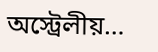অস্ট্রেলীয়…